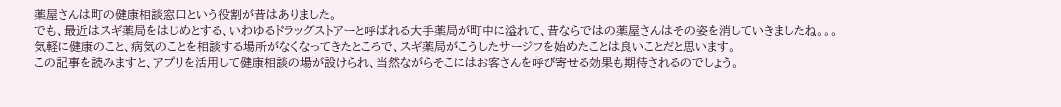薬屋さんは町の健康相談窓口という役割が昔はありました。
でも、最近はスギ薬局をはじめとする、いわゆるドラッグストアーと呼ばれる大手薬局が町中に溢れて、昔ならではの薬屋さんはその姿を消していきましたね。。。
気軽に健康のこと、病気のことを相談する場所がなくなってきたところで、スギ薬局がこうしたサージフを始めたことは良いことだと思います。
この記事を読みますと、アプリを活用して健康相談の場が設けられ、当然ながらそこにはお客さんを呼び寄せる効果も期待されるのでしょう。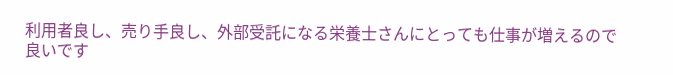利用者良し、売り手良し、外部受託になる栄養士さんにとっても仕事が増えるので良いです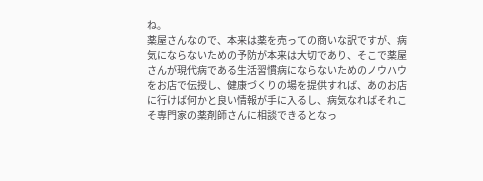ね。
薬屋さんなので、本来は薬を売っての商いな訳ですが、病気にならないための予防が本来は大切であり、そこで薬屋さんが現代病である生活習慣病にならないためのノウハウをお店で伝授し、健康づくりの場を提供すれば、あのお店に行けば何かと良い情報が手に入るし、病気なればそれこそ専門家の薬剤師さんに相談できるとなっ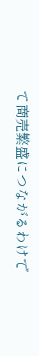て商売繁盛につながるわけで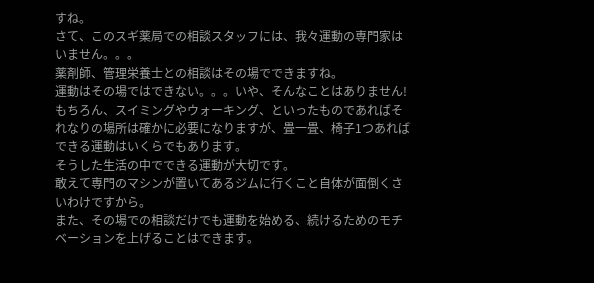すね。
さて、このスギ薬局での相談スタッフには、我々運動の専門家はいません。。。
薬剤師、管理栄養士との相談はその場でできますね。
運動はその場ではできない。。。いや、そんなことはありません!
もちろん、スイミングやウォーキング、といったものであればそれなりの場所は確かに必要になりますが、畳一畳、椅子1つあればできる運動はいくらでもあります。
そうした生活の中でできる運動が大切です。
敢えて専門のマシンが置いてあるジムに行くこと自体が面倒くさいわけですから。
また、その場での相談だけでも運動を始める、続けるためのモチベーションを上げることはできます。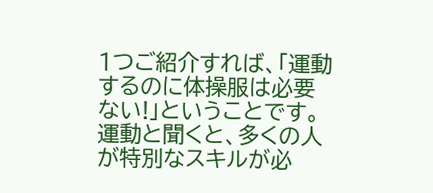1つご紹介すれば、「運動するのに体操服は必要ない!」ということです。
運動と聞くと、多くの人が特別なスキルが必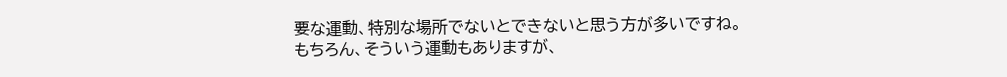要な運動、特別な場所でないとできないと思う方が多いですね。
もちろん、そういう運動もありますが、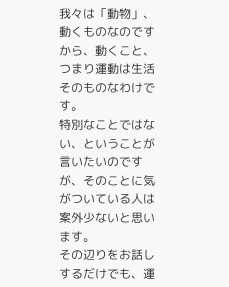我々は「動物」、動くものなのですから、動くこと、つまり運動は生活そのものなわけです。
特別なことではない、ということが言いたいのですが、そのことに気がついている人は案外少ないと思います。
その辺りをお話しするだけでも、運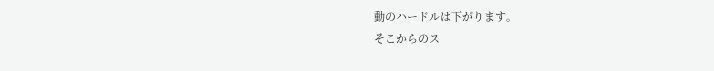動のハードルは下がります。
そこからのス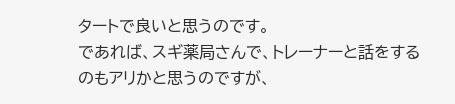タートで良いと思うのです。
であれば、スギ薬局さんで、トレーナーと話をするのもアリかと思うのですが、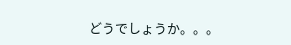どうでしょうか。。。